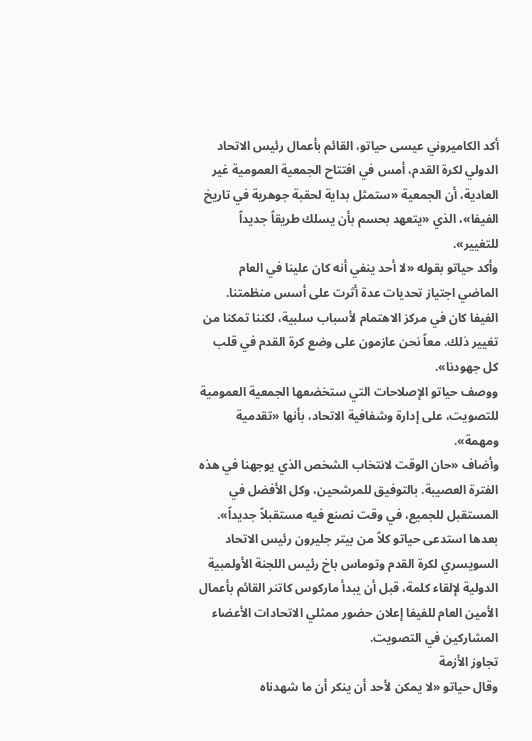أكد الكاميروني عيسى حياتو، القائم بأعمال رئيس الاتحاد الدولي لكرة القدم، أمس في افتتاح الجمعية العمومية غير العادية، أن الجمعية «ستمثل بداية لحقبة جوهرية في تاريخ الفيفا»، الذي «يتعهد بحسم بأن يسلك طريقاً جديداً للتغيير».
وأكد حياتو بقوله «لا أحد ينفي أنه كان علينا في العام الماضي اجتياز تحديات عدة أثرت على أسس منظمتنا. الفيفا كان في مركز الاهتمام لأسباب سلبية، لكننا تمكنا من تغيير ذلك. معاً نحن عازمون على وضع كرة القدم في قلب كل جهودنا».
ووصف حياتو الإصلاحات التي ستخضعها الجمعية العمومية للتصويت، على إدارة وشفافية الاتحاد، بأنها «تقدمية ومهمة».
وأضاف «حان الوقت لانتخاب الشخص الذي يوجهنا في هذه الفترة العصيبة. بالتوفيق للمرشحين، وكل الأفضل في المستقبل للجميع، في وقت نصنع فيه مستقبلاً جديداً».
بعدها استدعى حياتو كلاً من بيتر جليرون رئيس الاتحاد السويسري لكرة القدم وتوماس باخ رئيس اللجنة الأولمبية الدولية لإلقاء كلمة، قبل أن يبدأ ماركوس كاتنر القائم بأعمال الأمين العام للفيفا إعلان حضور ممثلي الاتحادات الأعضاء المشاركين في التصويت.
تجاوز الأزمة
وقال حياتو «لا يمكن لأحد أن ينكر أن ما شهدناه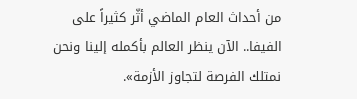من أحداث العام الماضي أثّر كثيراً على الفيفا.. الآن ينظر العالم بأكمله إلينا ونحن نمتلك الفرصة لتجاوز الأزمة».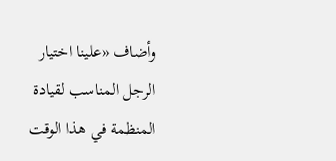وأضاف «علينا اختيار الرجل المناسب لقيادة المنظمة في هذا الوقت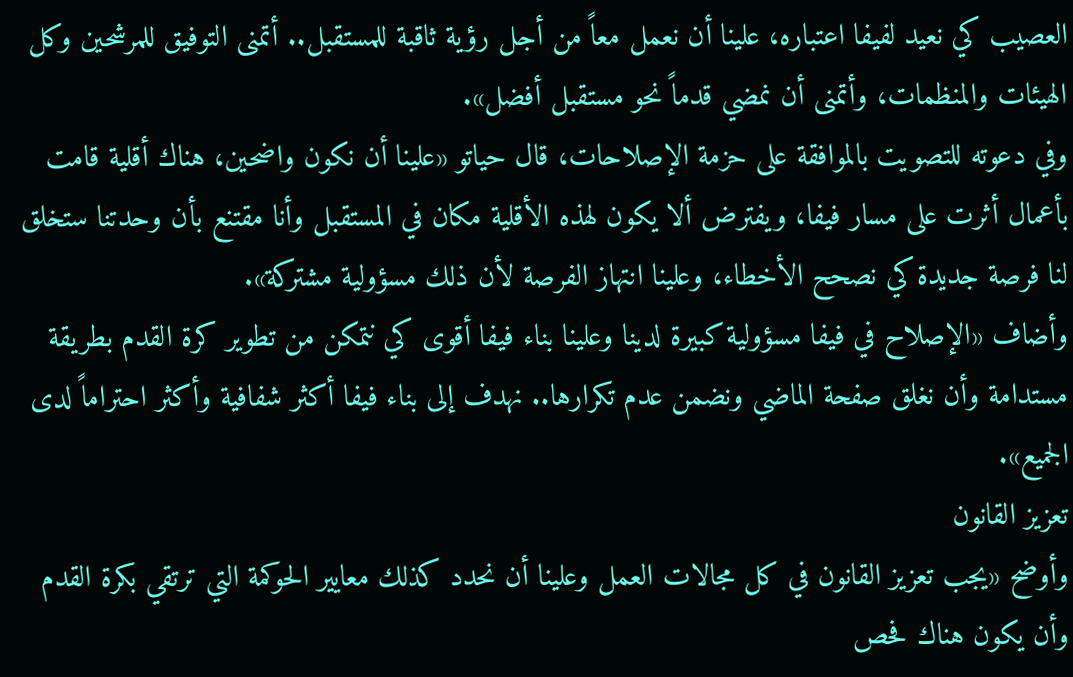العصيب كي نعيد لفيفا اعتباره، علينا أن نعمل معاً من أجل رؤية ثاقبة للمستقبل.. أتمنى التوفيق للمرشحين وكل الهيئات والمنظمات، وأتمنى أن نمضي قدماً نحو مستقبل أفضل».
وفي دعوته للتصويت بالموافقة على حزمة الإصلاحات، قال حياتو «علينا أن نكون واضحين، هناك أقلية قامت بأعمال أثرت على مسار فيفا، ويفترض ألا يكون لهذه الأقلية مكان في المستقبل وأنا مقتنع بأن وحدتنا ستخلق لنا فرصة جديدة كي نصحح الأخطاء، وعلينا انتهاز الفرصة لأن ذلك مسؤولية مشتركة».
وأضاف «الإصلاح في فيفا مسؤولية كبيرة لدينا وعلينا بناء فيفا أقوى كي نتمكن من تطوير كرة القدم بطريقة مستدامة وأن نغلق صفحة الماضي ونضمن عدم تكرارها.. نهدف إلى بناء فيفا أكثر شفافية وأكثر احتراماً لدى الجميع».
تعزيز القانون
وأوضح «يجب تعزيز القانون في كل مجالات العمل وعلينا أن نحدد كذلك معايير الحوكمة التي ترتقي بكرة القدم وأن يكون هناك فحص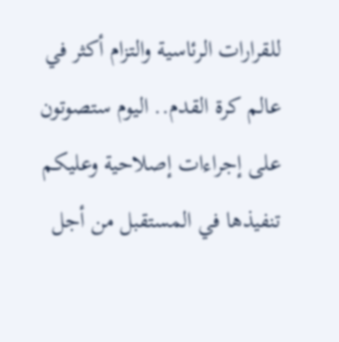للقرارات الرئاسية والتزام أكثر في عالم كرة القدم.. اليوم ستصوتون على إجراءات إصلاحية وعليكم تنفيذها في المستقبل من أجل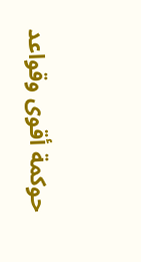حوكمة أقوى وقواعد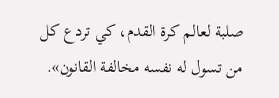صلبة لعالم كرة القدم، كي تردع كل من تسول له نفسه مخالفة القانون».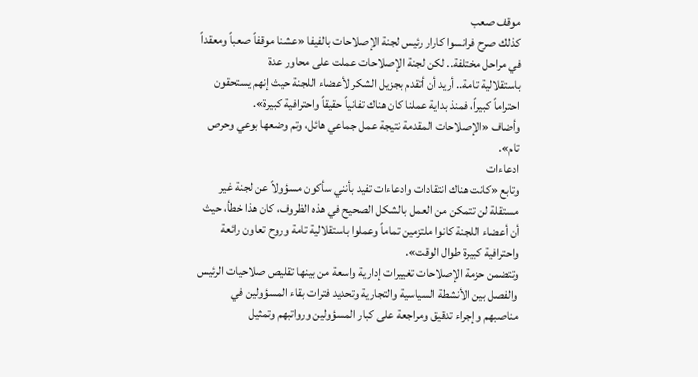موقف صعب
كذلك صرح فرانسوا كارار رئيس لجنة الإصلاحات بالفيفا «عشنا موقفاً صعباً ومعقداً في مراحل مختلفة.. لكن لجنة الإصلاحات عملت على محاور عدة
باستقلالية تامة.. أريد أن أتقدم بجزيل الشكر لأعضاء اللجنة حيث إنهم يستحقون احتراماً كبيراً، فمنذ بداية عملنا كان هناك تفانياً حقيقاً واحترافية كبيرة».
وأضاف «الإصلاحات المقدمة نتيجة عمل جماعي هائل، وتم وضعها بوعي وحرص تام».
ادعاءات
وتابع «كانت هناك انتقادات وادعاءات تفيد بأنني سأكون مسؤولاً عن لجنة غير مستقلة لن تتمكن من العمل بالشكل الصحيح في هذه الظروف، كان هذا خطأ، حيث أن أعضاء اللجنة كانوا ملتزمين تماماً وعملوا باستقلالية تامة وروح تعاون رائعة واحترافية كبيرة طوال الوقت».
وتتضمن حزمة الإصلاحات تغييرات إدارية واسعة من بينها تقليص صلاحيات الرئيس والفصل بين الأنشطة السياسية والتجارية وتحديد فترات بقاء المسؤولين في مناصبهم وإجراء تدقيق ومراجعة على كبار المسؤولين ورواتبهم وتمثيل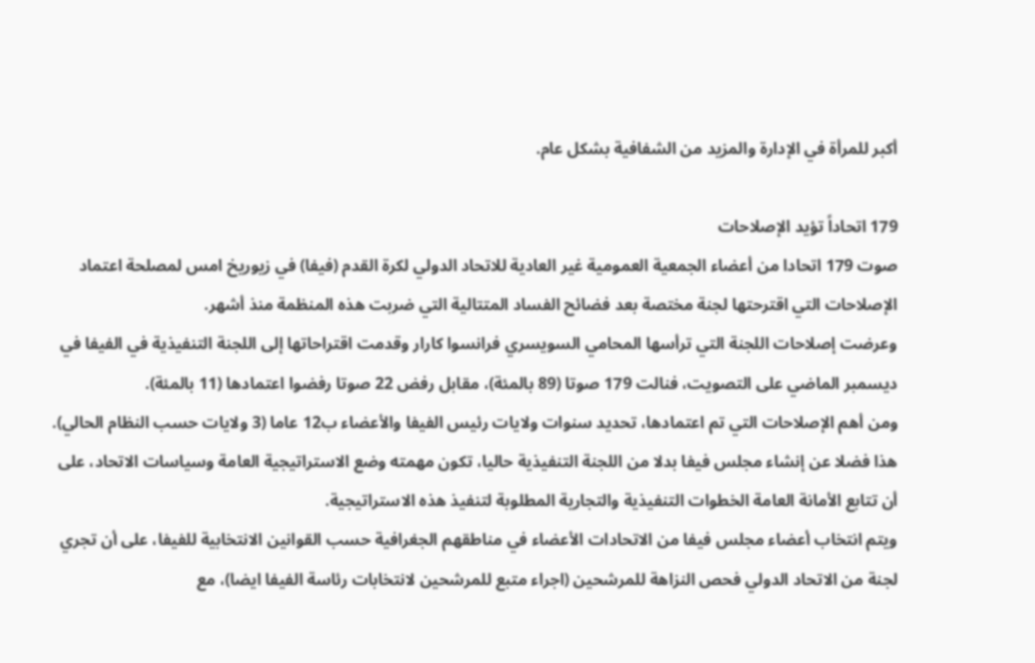أكبر للمرأة في الإدارة والمزيد من الشفافية بشكل عام.

179 اتحاداً تؤيد الإصلاحات
صوت 179 اتحادا من أعضاء الجمعية العمومية غير العادية للاتحاد الدولي لكرة القدم (فيفا) في زيوريخ امس لمصلحة اعتماد الإصلاحات التي اقترحتها لجنة مختصة بعد فضائح الفساد المتتالية التي ضربت هذه المنظمة منذ أشهر.
وعرضت إصلاحات اللجنة التي ترأسها المحامي السويسري فرانسوا كارار وقدمت اقتراحاتها إلى اللجنة التنفيذية في الفيفا في ديسمبر الماضي على التصويت، فنالت 179 صوتا (89 بالمئة)، مقابل رفض 22 صوتا رفضوا اعتمادها (11 بالمئة).
ومن أهم الإصلاحات التي تم اعتمادها، تحديد سنوات ولايات رئيس الفيفا والأعضاء ب12 عاما (3 ولايات حسب النظام الحالي).
هذا فضلا عن إنشاء مجلس فيفا بدلا من اللجنة التنفيذية حاليا، تكون مهمته وضع الاستراتيجية العامة وسياسات الاتحاد، على أن تتابع الأمانة العامة الخطوات التنفيذية والتجارية المطلوبة لتنفيذ هذه الاستراتيجية.
ويتم انتخاب أعضاء مجلس فيفا من الاتحادات الأعضاء في مناطقهم الجغرافية حسب القوانين الانتخابية للفيفا، على أن تجري لجنة من الاتحاد الدولي فحص النزاهة للمرشحين (اجراء متبع للمرشحين لانتخابات رئاسة الفيفا ايضا)، مع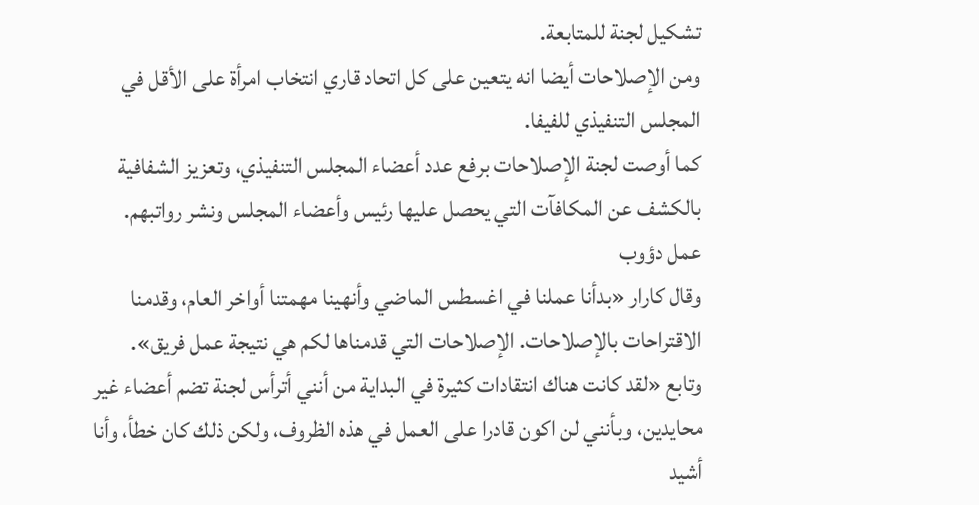تشكيل لجنة للمتابعة.
ومن الإصلاحات أيضا انه يتعين على كل اتحاد قاري انتخاب امرأة على الأقل في المجلس التنفيذي للفيفا.
كما أوصت لجنة الإصلاحات برفع عدد أعضاء المجلس التنفيذي، وتعزيز الشفافية بالكشف عن المكافآت التي يحصل عليها رئيس وأعضاء المجلس ونشر رواتبهم.
عمل دؤوب
وقال كارار «بدأنا عملنا في اغسطس الماضي وأنهينا مهمتنا أواخر العام، وقدمنا الاقتراحات بالإصلاحات. الإصلاحات التي قدمناها لكم هي نتيجة عمل فريق».
وتابع «لقد كانت هناك انتقادات كثيرة في البداية من أنني أترأس لجنة تضم أعضاء غير محايدين، وبأنني لن اكون قادرا على العمل في هذه الظروف، ولكن ذلك كان خطأ، وأنا أشيد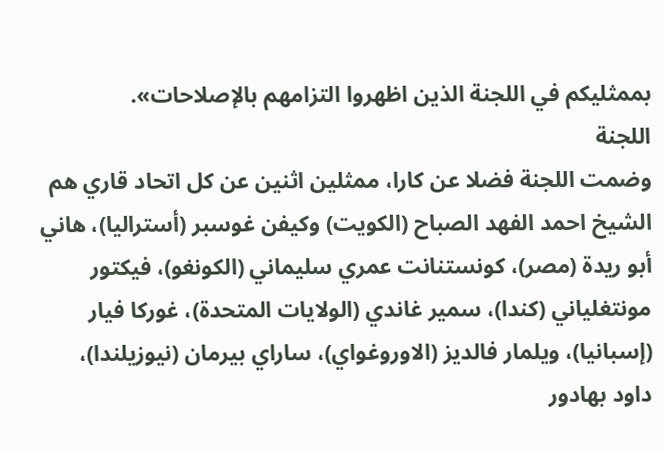بممثليكم في اللجنة الذين اظهروا التزامهم بالإصلاحات».
اللجنة
وضمت اللجنة فضلا عن كارا، ممثلين اثنين عن كل اتحاد قاري هم الشيخ احمد الفهد الصباح (الكويت) وكيفن غوسبر (أستراليا)، هاني أبو ريدة (مصر)، كونستنانت عمري سليماني (الكونغو)، فيكتور مونتغلياني (كندا)، سمير غاندي (الولايات المتحدة)، غوركا فيار (إسبانيا)، ويلمار فالديز (الاوروغواي)، ساراي بيرمان (نيوزيلندا)، داود بهادور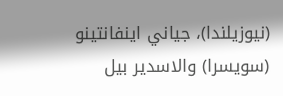(نيوزيلندا)، جياني اينفانتينو (سويسرا) والاسدير بيل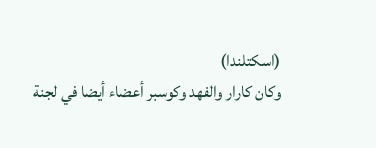(اسكتلندا)
وكان كارار والفهد وكوسبر أعضاء أيضا في لجنة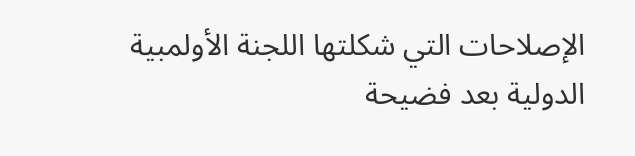الإصلاحات التي شكلتها اللجنة الأولمبية الدولية بعد فضيحة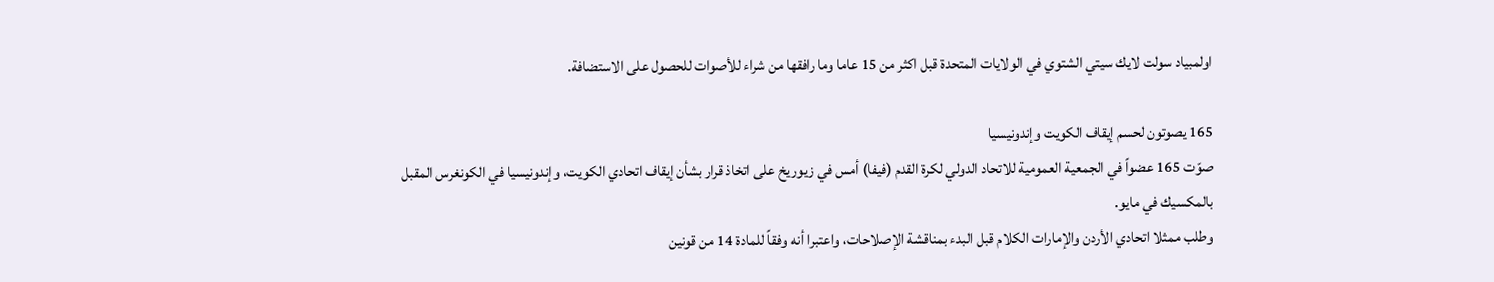اولمبياد سولت لايك سيتي الشتوي في الولايات المتحدة قبل اكثر من 15 عاما وما رافقها من شراء للأصوات للحصول على الاستضافة.

165 يصوتون لحسم إيقاف الكويت وإندونيسيا
صوّت 165 عضواً في الجمعية العمومية للاتحاد الدولي لكرة القدم (فيفا) أمس في زيوريخ على اتخاذ قرار بشأن إيقاف اتحادي الكويت، وإندونيسيا في الكونغرس المقبل بالمكسيك في مايو.
وطلب ممثلا اتحادي الأردن والإمارات الكلام قبل البدء بمناقشة الإصلاحات، واعتبرا أنه وفقاً للمادة 14 من قونين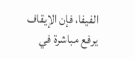الفيفا، فإن الإيقاف يرفع مباشرة في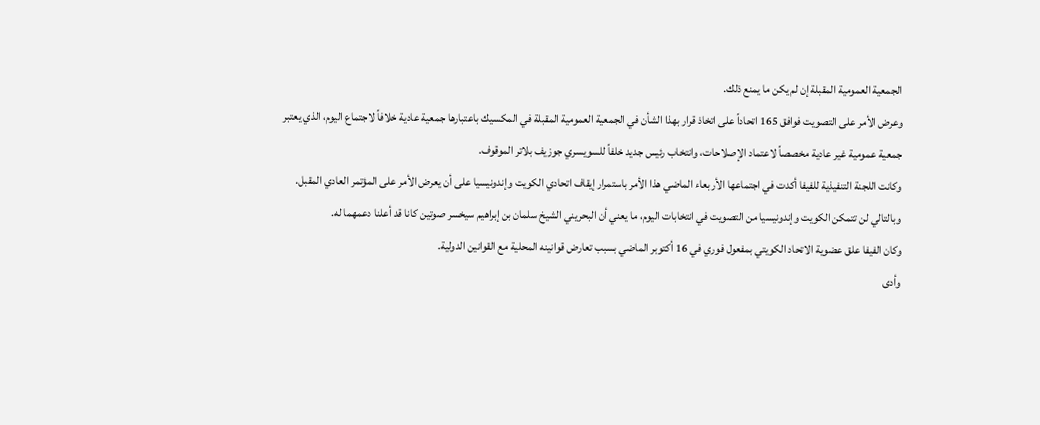الجمعية العمومية المقبلة إن لم يكن ما يمنع ذلك.
وعرض الأمر على التصويت فوافق 165 اتحاداً على اتخاذ قرار بهذا الشأن في الجمعية العمومية المقبلة في المكسيك باعتبارها جمعية عادية خلافاً لاجتماع اليوم، الذي يعتبر جمعية عمومية غير عادية مخصصاً لاعتماد الإصلاحات، وانتخاب رئيس جديد خلفاً للسويسري جوزيف بلاتر الموقوف.
وكانت اللجنة التنفيذية للفيفا أكدت في اجتماعها الأربعاء الماضي هذا الأمر باستمرار إيقاف اتحادي الكويت وإندونيسيا على أن يعرض الأمر على المؤتمر العادي المقبل.
وبالتالي لن تتمكن الكويت وإندونيسيا من التصويت في انتخابات اليوم، ما يعني أن البحريني الشيخ سلمان بن إبراهيم سيخسر صوتين كانا قد أعلنا دعمهما له.
وكان الفيفا علق عضوية الاتحاد الكويتي بمفعول فوري في 16 أكتوبر الماضي بسبب تعارض قوانينه المحلية مع القوانين الدولية.
وأدى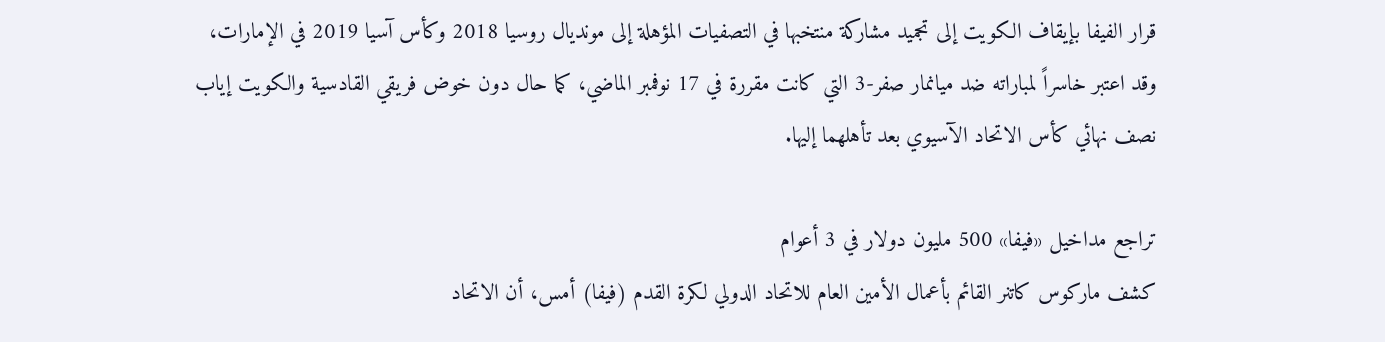قرار الفيفا بإيقاف الكويت إلى تجميد مشاركة منتخبها في التصفيات المؤهلة إلى مونديال روسيا 2018 وكأس آسيا 2019 في الإمارات، وقد اعتبر خاسراً لمباراته ضد ميانمار صفر-3 التي كانت مقررة في 17 نوفمبر الماضي، كما حال دون خوض فريقي القادسية والكويت إياب نصف نهائي كأس الاتحاد الآسيوي بعد تأهلهما إليها.

تراجع مداخيل «فيفا» 500 مليون دولار في 3 أعوام
كشف ماركوس كاتنر القائم بأعمال الأمين العام للاتحاد الدولي لكرة القدم (فيفا) أمس، أن الاتحاد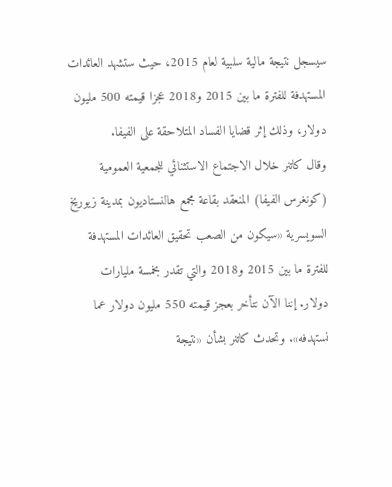سيسجل نتيجة مالية سلبية لعام 2015، حيث ستشهد العائدات المستهدفة للفترة ما بين 2015 و2018 عجزا قيمته 500 مليون دولار، وذلك إثر قضايا الفساد المتلاحقة على الفيفا.
وقال كاتنر خلال الاجتماع الاستثنائي للجمعية العمومية (كونغرس الفيفا) المنعقد بقاعة مجمع هالنستاديون بمدينة زيوريخ السويسرية «سيكون من الصعب تحقيق العائدات المستهدفة للفترة ما بين 2015 و2018 والتي تقدر بخمسة مليارات دولار. إننا الآن نتأخر بعجز قيمته 550 مليون دولار عما نستهدفه». وتحدث كاتنر بشأن «نتيجة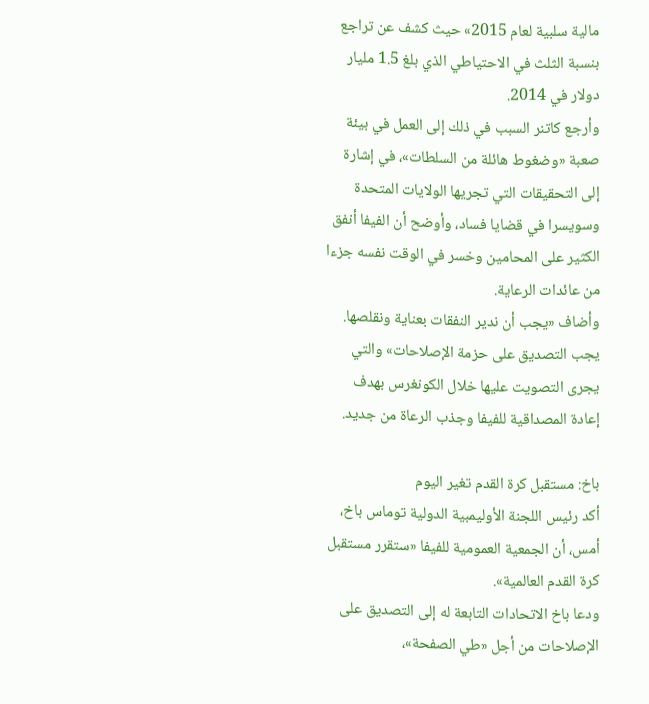مالية سلبية لعام 2015» حيث كشف عن تراجع بنسبة الثلث في الاحتياطي الذي بلغ 1.5 مليار دولار في 2014.
وأرجع كاتنر السبب في ذلك إلى العمل في بيئة صعبة «وضغوط هائلة من السلطات»، في إشارة إلى التحقيقات التي تجريها الولايات المتحدة وسويسرا في قضايا فساد، وأوضح أن الفيفا أنفق الكثير على المحامين وخسر في الوقت نفسه جزءا من عائدات الرعاية.
وأضاف «يجب أن ندير النفقات بعناية ونقلصها. يجب التصديق على حزمة الإصلاحات» والتي يجرى التصويت عليها خلال الكونغرس بهدف إعادة المصداقية للفيفا وجذب الرعاة من جديد.

باخ: مستقبل كرة القدم تغير اليوم
أكد رئيس اللجنة الأوليمبية الدولية توماس باخ، أمس، أن الجمعية العمومية للفيفا «ستقرر مستقبل كرة القدم العالمية».
ودعا باخ الاتحادات التابعة له إلى التصديق على الإصلاحات من أجل «طي الصفحة»،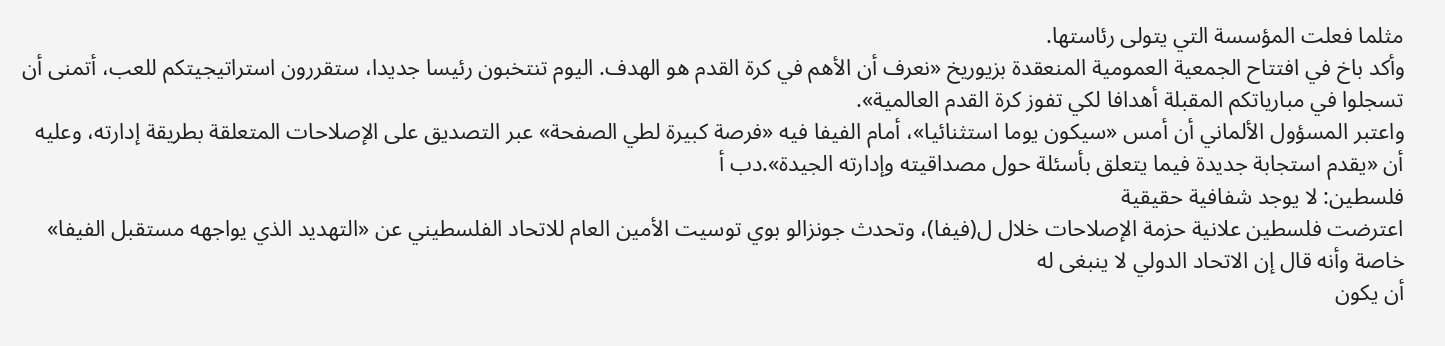مثلما فعلت المؤسسة التي يتولى رئاستها.
وأكد باخ في افتتاح الجمعية العمومية المنعقدة بزيوريخ «نعرف أن الأهم في كرة القدم هو الهدف. اليوم تنتخبون رئيسا جديدا، ستقررون استراتيجيتكم للعب، أتمنى أن تسجلوا في مبارياتكم المقبلة أهدافا لكي تفوز كرة القدم العالمية».
واعتبر المسؤول الألماني أن أمس «سيكون يوما استثنائيا»، أمام الفيفا فيه «فرصة كبيرة لطي الصفحة» عبر التصديق على الإصلاحات المتعلقة بطريقة إدارته، وعليه أن «يقدم استجابة جديدة فيما يتعلق بأسئلة حول مصداقيته وإدارته الجيدة».دب أ
فلسطين: لا يوجد شفافية حقيقية
اعترضت فلسطين علانية حزمة الإصلاحات خلال ل(فيفا)، وتحدث جونزالو بوي توسيت الأمين العام للاتحاد الفلسطيني عن «التهديد الذي يواجهه مستقبل الفيفا» خاصة وأنه قال إن الاتحاد الدولي لا ينبغى له
أن يكون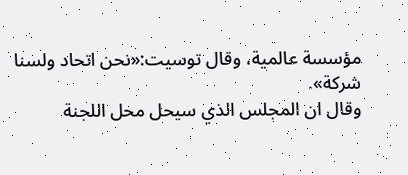مؤسسة عالمية، وقال توسيت:«نحن اتحاد ولسنا شركة».
وقال ان المجلس الذي سيحل محل اللجنة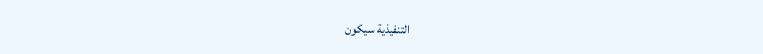التنفيذية سيكون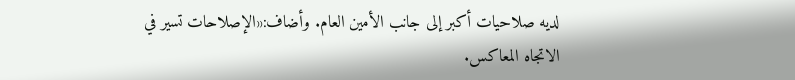لديه صلاحيات أكبر إلى جانب الأمين العام. وأضاف:«الإصلاحات تسير في الاتجاه المعاكس.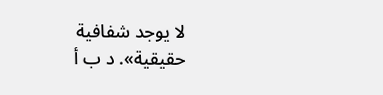لا يوجد شفافية حقيقية». د ب أ